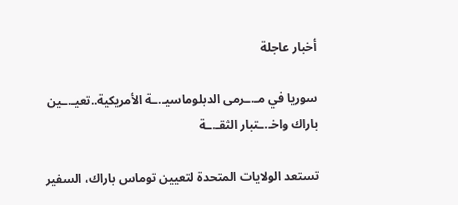أخبار عاجلة

سوريا في مـ.ـرمى الدبلوماسيـ.ـة الأمريكية..تعيـ.ـين باراك واخـ.ـتبار الثقـ.ـة

تستعد الولايات المتحدة لتعيين توماس باراك، السفير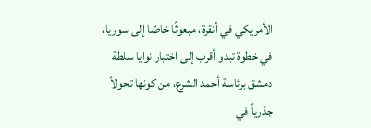الأمريكي في أنقرة، مبعوثًا خاصًا إلى سوريا، في خطوة تبدو أقرب إلى اختبار نوايا سلطة دمشق برئاسة أحمد الشرع، من كونها تحولاً جذرياً في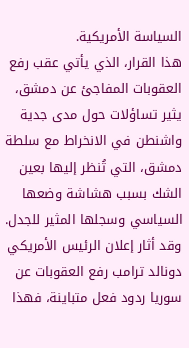السياسة الأمريكية.
هذا القرار، الذي يأتي عقب رفع العقوبات المفاجئ عن دمشق، يثير تساؤلات حول مدى جدية واشنطن في الانخراط مع سلطة دمشق، التي تُنظر إليها بعين الشك بسبب هشاشة وضعها السياسي وسجلها المثير للجدل.
وقد أثار إعلان الرئيس الأمريكي دونالد ترامب رفع العقوبات عن سوريا ردود فعل متباينة، فهذا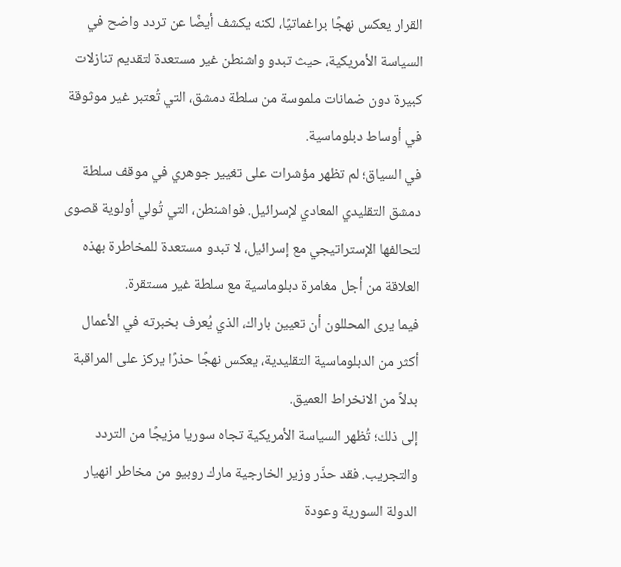القرار يعكس نهجًا براغماتيًا، لكنه يكشف أيضًا عن تردد واضح في السياسة الأمريكية، حيث تبدو واشنطن غير مستعدة لتقديم تنازلات كبيرة دون ضمانات ملموسة من سلطة دمشق، التي تُعتبر غير موثوقة في أوساط دبلوماسية.
في السياق؛ لم تظهر مؤشرات على تغيير جوهري في موقف سلطة دمشق التقليدي المعادي لإسرائيل. فواشنطن، التي تُولي أولوية قصوى لتحالفها الإستراتيجي مع إسرائيل، لا تبدو مستعدة للمخاطرة بهذه العلاقة من أجل مغامرة دبلوماسية مع سلطة غير مستقرة.
فيما يرى المحللون أن تعيين باراك، الذي يُعرف بخبرته في الأعمال أكثر من الدبلوماسية التقليدية، يعكس نهجًا حذرًا يركز على المراقبة بدلاً من الانخراط العميق.
إلى ذلك؛ تُظهر السياسة الأمريكية تجاه سوريا مزيجًا من التردد والتجريب. فقد حذّر وزير الخارجية مارك روبيو من مخاطر انهيار الدولة السورية وعودة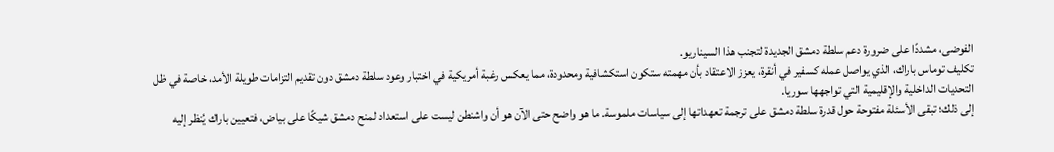الفوضى، مشددًا على ضرورة دعم سلطة دمشق الجديدة لتجنب هذا السيناريو.
تكليف توماس باراك، الذي يواصل عمله كسفير في أنقرة، يعزز الاعتقاد بأن مهمته ستكون استكشافية ومحدودة، مما يعكس رغبة أمريكية في اختبار وعود سلطة دمشق دون تقديم التزامات طويلة الأمد، خاصة في ظل التحديات الداخلية والإقليمية التي تواجهها سوريا.
إلى ذلك؛ تبقى الأسئلة مفتوحة حول قدرة سلطة دمشق على ترجمة تعهداتها إلى سياسات ملموسة. ما هو واضح حتى الآن هو أن واشنطن ليست على استعداد لمنح دمشق شيكًا على بياض، فتعيين باراك يُنظر إليه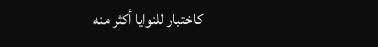كاختبار للنوايا أكثر منه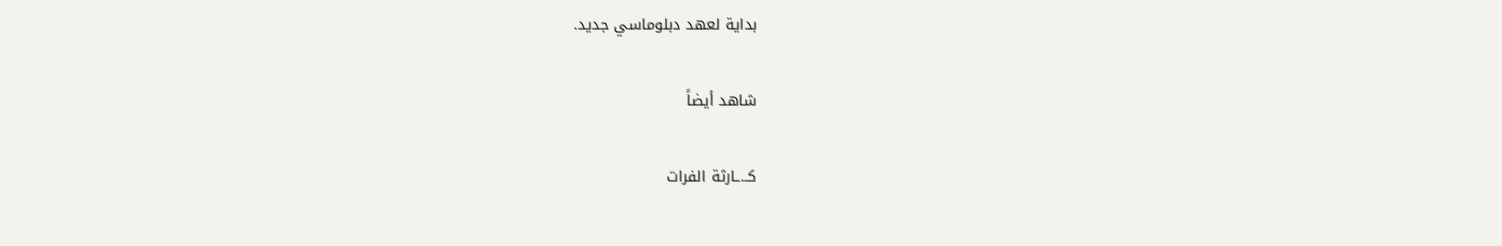بداية لعهد دبلوماسي جديد.

شاهد أيضاً

كـ.ـارثة الفرات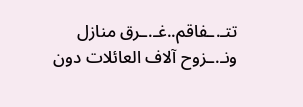تتـ.ـفاقم..غـ.ـرق منازل ونـ.ـزوح آلاف العائلات دون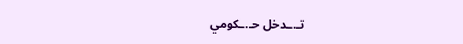تـ.ـدخل حـ.ـكومي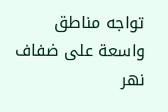تواجه مناطق واسعة على ضفاف نهر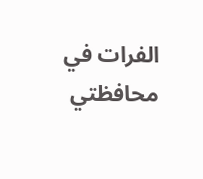الفرات في محافظتي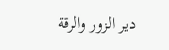دير الزور والرقة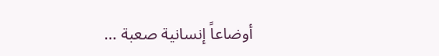أوضاعاً إنسانية صعبة …